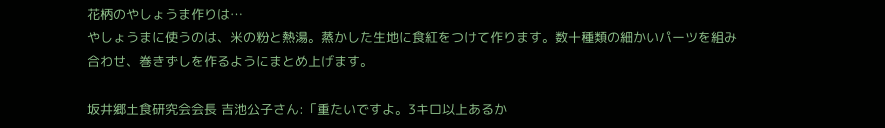花柄のやしょうま作りは…
やしょうまに使うのは、米の粉と熱湯。蒸かした生地に食紅をつけて作ります。数十種類の細かいパーツを組み合わせ、巻きずしを作るようにまとめ上げます。

坂井郷土食研究会会長 吉池公子さん:「重たいですよ。3キロ以上あるか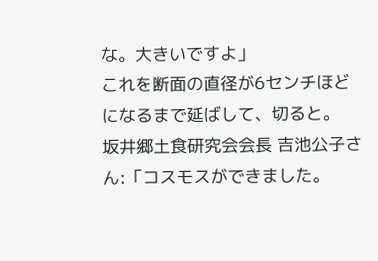な。大きいですよ」
これを断面の直径が6センチほどになるまで延ばして、切ると。
坂井郷土食研究会会長 吉池公子さん:「コスモスができました。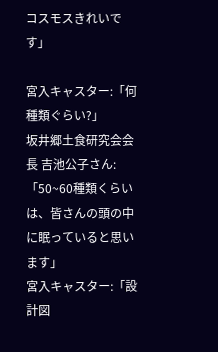コスモスきれいです」

宮入キャスター:「何種類ぐらい?」
坂井郷土食研究会会長 吉池公子さん:「50~60種類くらいは、皆さんの頭の中に眠っていると思います」
宮入キャスター:「設計図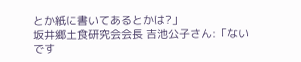とか紙に書いてあるとかは?」
坂井郷土食研究会会長 吉池公子さん:「ないです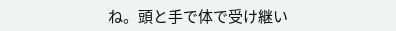ね。頭と手で体で受け継い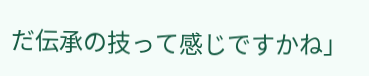だ伝承の技って感じですかね」